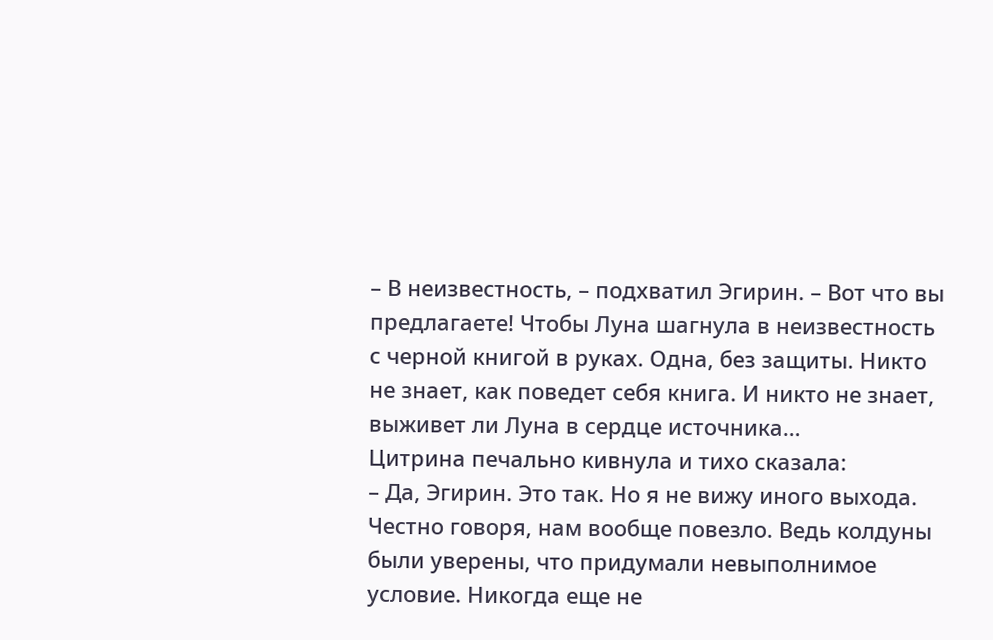– В неизвестность, – подхватил Эгирин. – Вот что вы предлагаете! Чтобы Луна шагнула в неизвестность с черной книгой в руках. Одна, без защиты. Никто не знает, как поведет себя книга. И никто не знает, выживет ли Луна в сердце источника…
Цитрина печально кивнула и тихо сказала:
– Да, Эгирин. Это так. Но я не вижу иного выхода. Честно говоря, нам вообще повезло. Ведь колдуны были уверены, что придумали невыполнимое условие. Никогда еще не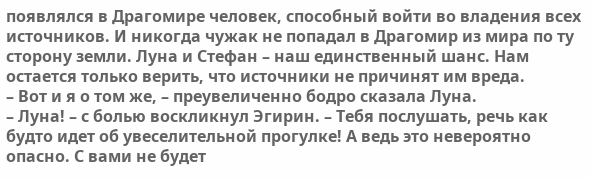появлялся в Драгомире человек, способный войти во владения всех источников. И никогда чужак не попадал в Драгомир из мира по ту сторону земли. Луна и Стефан – наш единственный шанс. Нам остается только верить, что источники не причинят им вреда.
– Вот и я о том же, – преувеличенно бодро сказала Луна.
– Луна! – с болью воскликнул Эгирин. – Тебя послушать, речь как будто идет об увеселительной прогулке! А ведь это невероятно опасно. С вами не будет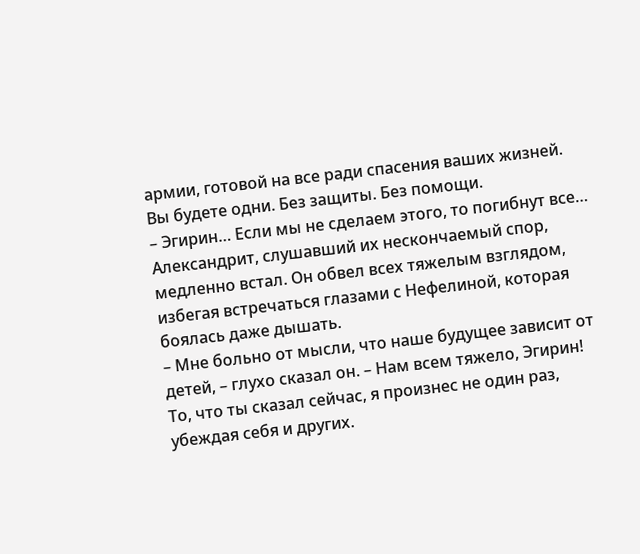армии, готовой на все ради спасения ваших жизней. Вы будете одни. Без защиты. Без помощи.
– Эгирин… Если мы не сделаем этого, то погибнут все…
Александрит, слушавший их нескончаемый спор, медленно встал. Он обвел всех тяжелым взглядом, избегая встречаться глазами с Нефелиной, которая боялась даже дышать.
– Мне больно от мысли, что наше будущее зависит от детей, – глухо сказал он. – Нам всем тяжело, Эгирин! То, что ты сказал сейчас, я произнес не один раз, убеждая себя и других.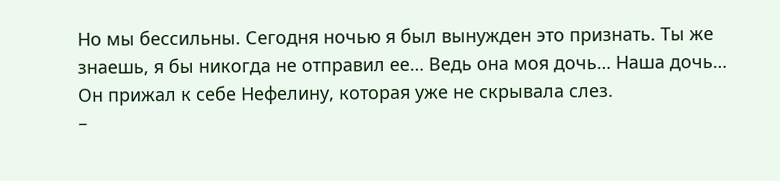Но мы бессильны. Сегодня ночью я был вынужден это признать. Ты же знаешь, я бы никогда не отправил ее… Ведь она моя дочь… Наша дочь…
Он прижал к себе Нефелину, которая уже не скрывала слез.
–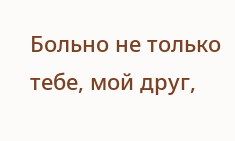Больно не только тебе, мой друг,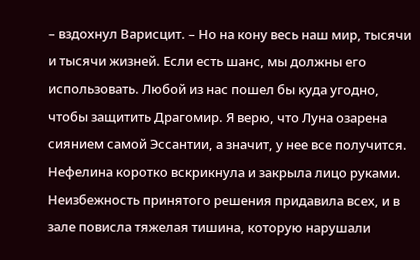– вздохнул Варисцит. – Но на кону весь наш мир, тысячи и тысячи жизней. Если есть шанс, мы должны его использовать. Любой из нас пошел бы куда угодно, чтобы защитить Драгомир. Я верю, что Луна озарена сиянием самой Эссантии, а значит, у нее все получится.
Нефелина коротко вскрикнула и закрыла лицо руками. Неизбежность принятого решения придавила всех, и в зале повисла тяжелая тишина, которую нарушали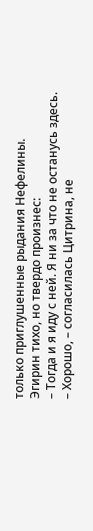только приглушенные рыдания Нефелины.
Эгирин тихо, но твердо произнес:
– Тогда и я иду с ней. Я ни за что не останусь здесь.
– Хорошо, – согласилась Цитрина, не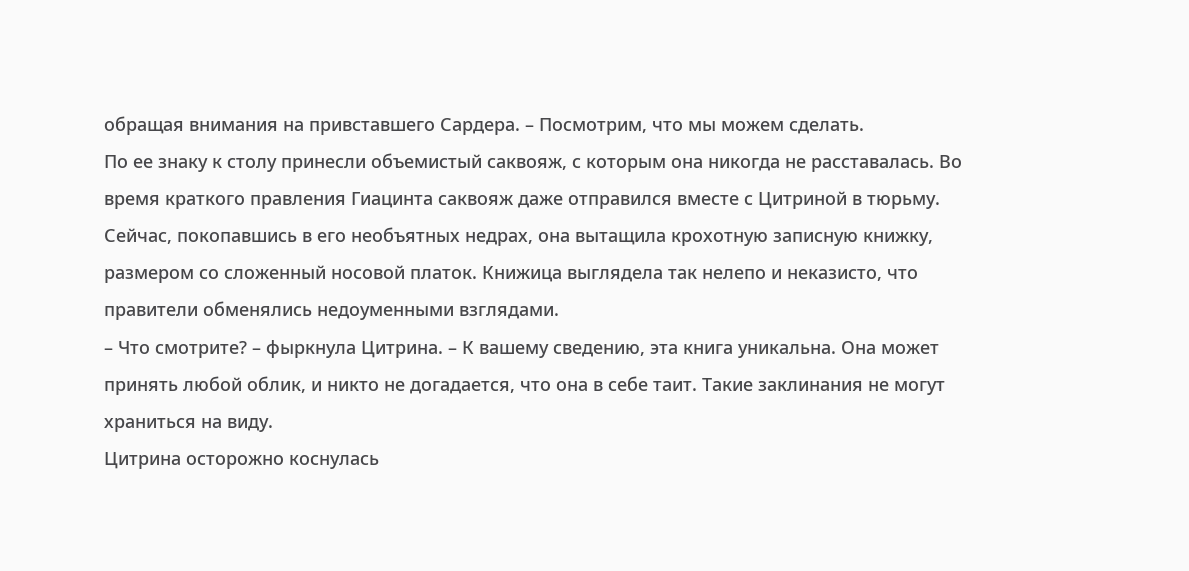обращая внимания на привставшего Сардера. – Посмотрим, что мы можем сделать.
По ее знаку к столу принесли объемистый саквояж, с которым она никогда не расставалась. Во время краткого правления Гиацинта саквояж даже отправился вместе с Цитриной в тюрьму. Сейчас, покопавшись в его необъятных недрах, она вытащила крохотную записную книжку, размером со сложенный носовой платок. Книжица выглядела так нелепо и неказисто, что правители обменялись недоуменными взглядами.
– Что смотрите? – фыркнула Цитрина. – К вашему сведению, эта книга уникальна. Она может принять любой облик, и никто не догадается, что она в себе таит. Такие заклинания не могут храниться на виду.
Цитрина осторожно коснулась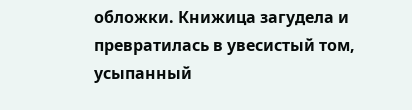обложки. Книжица загудела и превратилась в увесистый том, усыпанный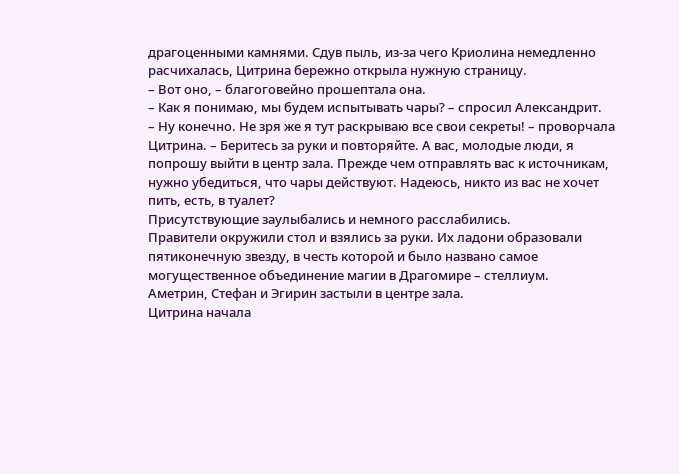драгоценными камнями. Сдув пыль, из-за чего Криолина немедленно расчихалась, Цитрина бережно открыла нужную страницу.
– Вот оно, – благоговейно прошептала она.
– Как я понимаю, мы будем испытывать чары? – спросил Александрит.
– Ну конечно. Не зря же я тут раскрываю все свои секреты! – проворчала Цитрина. – Беритесь за руки и повторяйте. А вас, молодые люди, я попрошу выйти в центр зала. Прежде чем отправлять вас к источникам, нужно убедиться, что чары действуют. Надеюсь, никто из вас не хочет пить, есть, в туалет?
Присутствующие заулыбались и немного расслабились.
Правители окружили стол и взялись за руки. Их ладони образовали пятиконечную звезду, в честь которой и было названо самое могущественное объединение магии в Драгомире – стеллиум.
Аметрин, Стефан и Эгирин застыли в центре зала.
Цитрина начала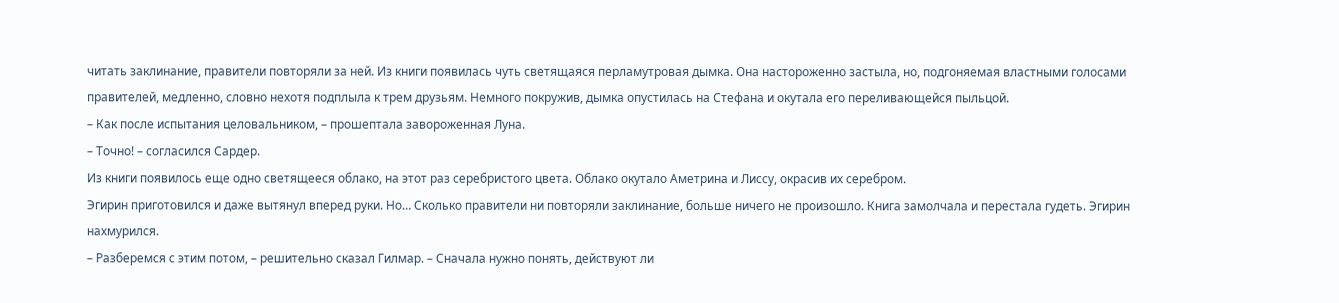читать заклинание, правители повторяли за ней. Из книги появилась чуть светящаяся перламутровая дымка. Она настороженно застыла, но, подгоняемая властными голосами правителей, медленно, словно нехотя подплыла к трем друзьям. Немного покружив, дымка опустилась на Стефана и окутала его переливающейся пыльцой.
– Как после испытания целовальником, – прошептала завороженная Луна.
– Точно! – согласился Сардер.
Из книги появилось еще одно светящееся облако, на этот раз серебристого цвета. Облако окутало Аметрина и Лиссу, окрасив их серебром.
Эгирин приготовился и даже вытянул вперед руки. Но… Сколько правители ни повторяли заклинание, больше ничего не произошло. Книга замолчала и перестала гудеть. Эгирин нахмурился.
– Разберемся с этим потом, – решительно сказал Гилмар. – Сначала нужно понять, действуют ли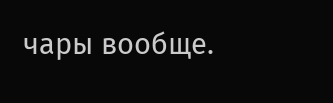чары вообще.